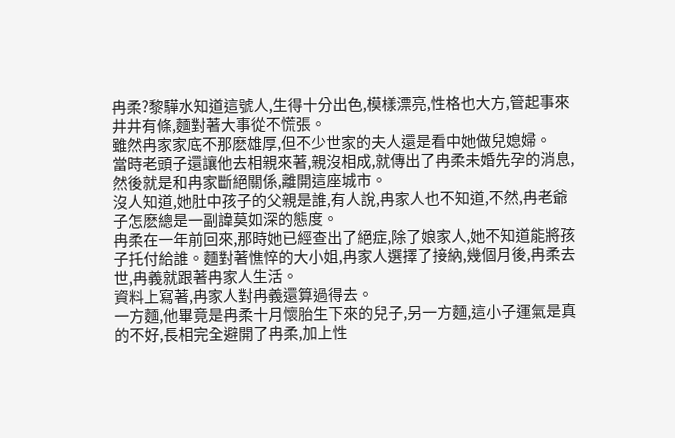冉柔?黎驊水知道這號人,生得十分出色,模樣漂亮,性格也大方,管起事來井井有條,麵對著大事從不慌張。
雖然冉家家底不那麽雄厚,但不少世家的夫人還是看中她做兒媳婦。
當時老頭子還讓他去相親來著,親沒相成,就傳出了冉柔未婚先孕的消息,然後就是和冉家斷絕關係,離開這座城市。
沒人知道,她肚中孩子的父親是誰,有人說,冉家人也不知道,不然,冉老爺子怎麽總是一副諱莫如深的態度。
冉柔在一年前回來,那時她已經查出了絕症,除了娘家人,她不知道能將孩子托付給誰。麵對著憔悴的大小姐,冉家人選擇了接納,幾個月後,冉柔去世,冉義就跟著冉家人生活。
資料上寫著,冉家人對冉義還算過得去。
一方麵,他畢竟是冉柔十月懷胎生下來的兒子,另一方麵,這小子運氣是真的不好,長相完全避開了冉柔,加上性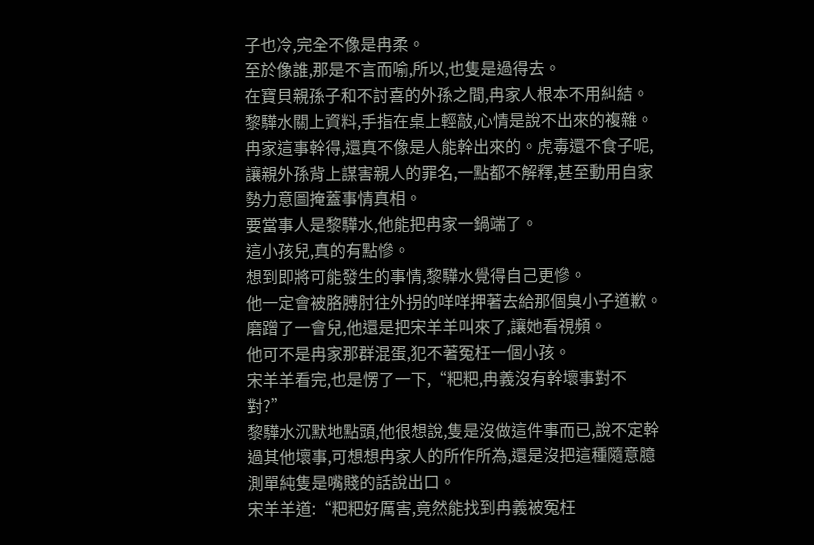子也冷,完全不像是冉柔。
至於像誰,那是不言而喻,所以,也隻是過得去。
在寶貝親孫子和不討喜的外孫之間,冉家人根本不用糾結。
黎驊水關上資料,手指在桌上輕敲,心情是說不出來的複雜。
冉家這事幹得,還真不像是人能幹出來的。虎毒還不食子呢,讓親外孫背上謀害親人的罪名,一點都不解釋,甚至動用自家勢力意圖掩蓋事情真相。
要當事人是黎驊水,他能把冉家一鍋端了。
這小孩兒,真的有點慘。
想到即將可能發生的事情,黎驊水覺得自己更慘。
他一定會被胳膊肘往外拐的咩咩押著去給那個臭小子道歉。
磨蹭了一會兒,他還是把宋羊羊叫來了,讓她看視頻。
他可不是冉家那群混蛋,犯不著冤枉一個小孩。
宋羊羊看完,也是愣了一下,“粑粑,冉義沒有幹壞事對不對?”
黎驊水沉默地點頭,他很想說,隻是沒做這件事而已,說不定幹過其他壞事,可想想冉家人的所作所為,還是沒把這種隨意臆測單純隻是嘴賤的話說出口。
宋羊羊道:“粑粑好厲害,竟然能找到冉義被冤枉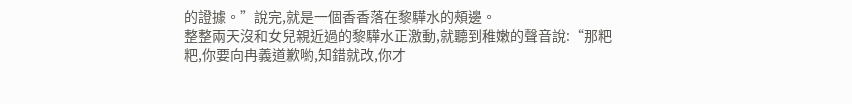的證據。”說完,就是一個香香落在黎驊水的頰邊。
整整兩天沒和女兒親近過的黎驊水正激動,就聽到稚嫩的聲音說:“那粑粑,你要向冉義道歉喲,知錯就改,你才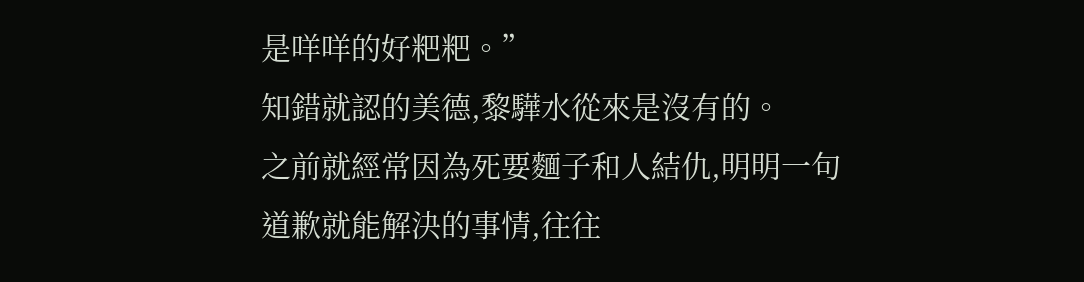是咩咩的好粑粑。”
知錯就認的美德,黎驊水從來是沒有的。
之前就經常因為死要麵子和人結仇,明明一句道歉就能解決的事情,往往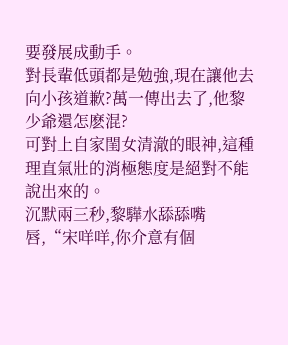要發展成動手。
對長輩低頭都是勉強,現在讓他去向小孩道歉?萬一傳出去了,他黎少爺還怎麽混?
可對上自家閨女清澈的眼神,這種理直氣壯的消極態度是絕對不能說出來的。
沉默兩三秒,黎驊水舔舔嘴唇,“宋咩咩,你介意有個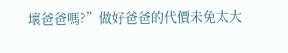壞爸爸嗎?”做好爸爸的代價未免太大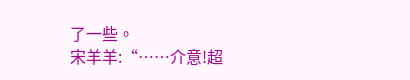了一些。
宋羊羊:“……介意!超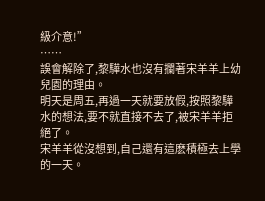級介意!”
……
誤會解除了,黎驊水也沒有攔著宋羊羊上幼兒園的理由。
明天是周五,再過一天就要放假,按照黎驊水的想法,要不就直接不去了,被宋羊羊拒絕了。
宋羊羊從沒想到,自己還有這麽積極去上學的一天。